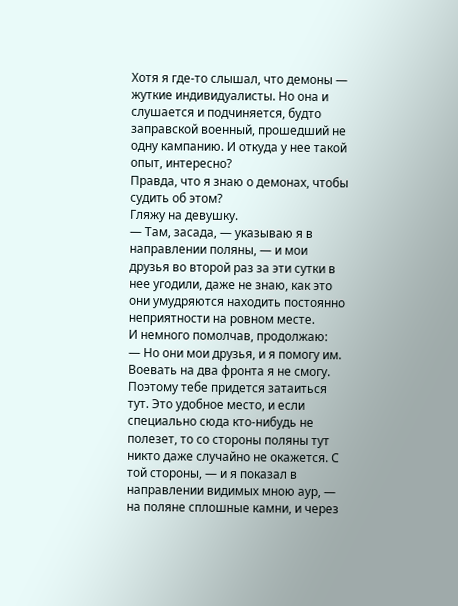Хотя я где-то слышал, что демоны — жуткие индивидуалисты. Но она и слушается и подчиняется, будто заправской военный, прошедший не одну кампанию. И откуда у нее такой опыт, интересно?
Правда, что я знаю о демонах, чтобы судить об этом?
Гляжу на девушку.
— Там, засада, — указываю я в направлении поляны, — и мои друзья во второй раз за эти сутки в нее угодили, даже не знаю, как это они умудряются находить постоянно неприятности на ровном месте.
И немного помолчав, продолжаю:
— Но они мои друзья, и я помогу им. Воевать на два фронта я не смогу. Поэтому тебе придется затаиться тут. Это удобное место, и если специально сюда кто-нибудь не полезет, то со стороны поляны тут никто даже случайно не окажется. С той стороны, — и я показал в направлении видимых мною аур, — на поляне сплошные камни, и через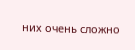них очень сложно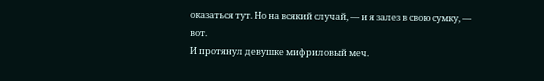оказаться тут. Но на всякий случай, — и я залез в свою сумку, — вот.
И протянул девушке мифриловый меч.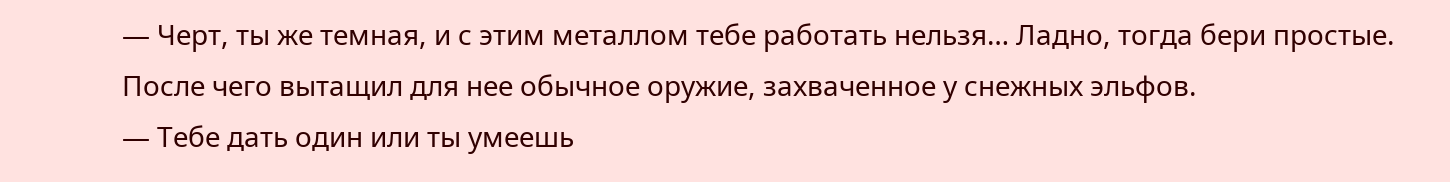— Черт, ты же темная, и с этим металлом тебе работать нельзя… Ладно, тогда бери простые.
После чего вытащил для нее обычное оружие, захваченное у снежных эльфов.
— Тебе дать один или ты умеешь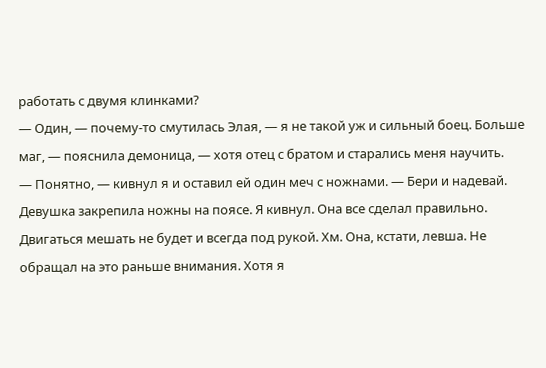работать с двумя клинками?
— Один, — почему-то смутилась Элая, — я не такой уж и сильный боец. Больше маг, — пояснила демоница, — хотя отец с братом и старались меня научить.
— Понятно, — кивнул я и оставил ей один меч с ножнами. — Бери и надевай.
Девушка закрепила ножны на поясе. Я кивнул. Она все сделал правильно. Двигаться мешать не будет и всегда под рукой. Хм. Она, кстати, левша. Не обращал на это раньше внимания. Хотя я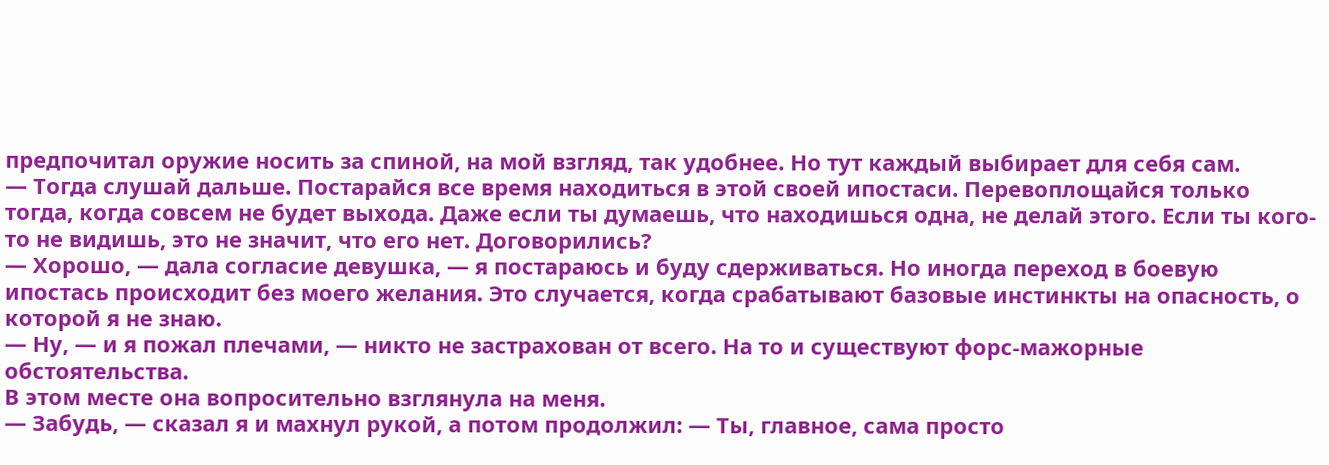предпочитал оружие носить за спиной, на мой взгляд, так удобнее. Но тут каждый выбирает для себя сам.
— Тогда слушай дальше. Постарайся все время находиться в этой своей ипостаси. Перевоплощайся только тогда, когда совсем не будет выхода. Даже если ты думаешь, что находишься одна, не делай этого. Если ты кого-то не видишь, это не значит, что его нет. Договорились?
— Хорошо, — дала согласие девушка, — я постараюсь и буду сдерживаться. Но иногда переход в боевую ипостась происходит без моего желания. Это случается, когда срабатывают базовые инстинкты на опасность, о которой я не знаю.
— Ну, — и я пожал плечами, — никто не застрахован от всего. На то и существуют форс-мажорные обстоятельства.
В этом месте она вопросительно взглянула на меня.
— Забудь, — сказал я и махнул рукой, а потом продолжил: — Ты, главное, сама просто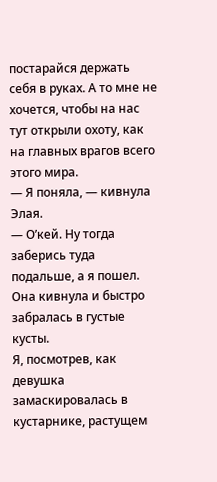постарайся держать себя в руках. А то мне не хочется, чтобы на нас тут открыли охоту, как на главных врагов всего этого мира.
— Я поняла, — кивнула Элая.
— О’кей. Ну тогда заберись туда подальше, а я пошел.
Она кивнула и быстро забралась в густые кусты.
Я, посмотрев, как девушка замаскировалась в кустарнике, растущем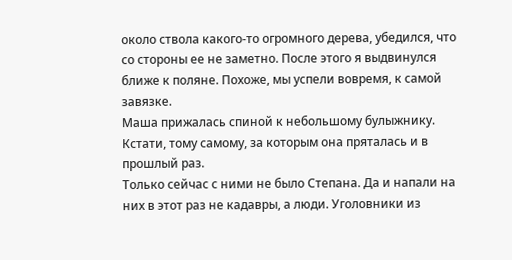около ствола какого-то огромного дерева, убедился, что со стороны ее не заметно. После этого я выдвинулся ближе к поляне. Похоже, мы успели вовремя, к самой завязке.
Маша прижалась спиной к небольшому булыжнику. Кстати, тому самому, за которым она пряталась и в прошлый раз.
Только сейчас с ними не было Степана. Да и напали на них в этот раз не кадавры, а люди. Уголовники из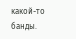какой-то банды.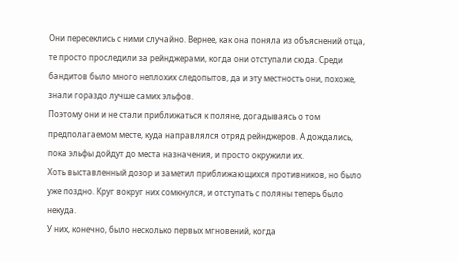Они пересеклись с ними случайно. Вернее, как она поняла из объяснений отца, те просто проследили за рейнджерами, когда они отступали сюда. Среди бандитов было много неплохих следопытов, да и эту местность они, похоже, знали гораздо лучше самих эльфов.
Поэтому они и не стали приближаться к поляне, догадываясь о том предполагаемом месте, куда направлялся отряд рейнджеров. А дождались, пока эльфы дойдут до места назначения, и просто окружили их.
Хоть выставленный дозор и заметил приближающихся противников, но было уже поздно. Круг вокруг них сомкнулся, и отступать с поляны теперь было некуда.
У них, конечно, было несколько первых мгновений, когда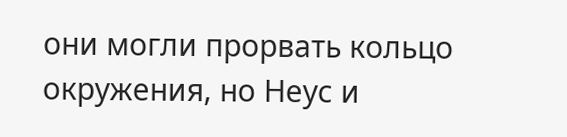они могли прорвать кольцо окружения, но Неус и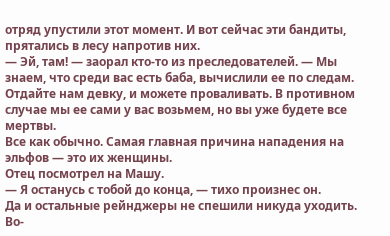отряд упустили этот момент. И вот сейчас эти бандиты, прятались в лесу напротив них.
— Эй, там! — заорал кто-то из преследователей. — Мы знаем, что среди вас есть баба, вычислили ее по следам. Отдайте нам девку, и можете проваливать. В противном случае мы ее сами у вас возьмем, но вы уже будете все мертвы.
Все как обычно. Самая главная причина нападения на эльфов — это их женщины.
Отец посмотрел на Машу.
— Я останусь с тобой до конца, — тихо произнес он.
Да и остальные рейнджеры не спешили никуда уходить.
Во-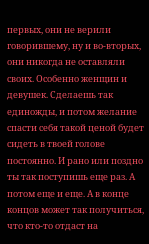первых, они не верили говорившему, ну и во-вторых, они никогда не оставляли своих. Особенно женщин и девушек. Сделаешь так единожды, и потом желание спасти себя такой ценой будет сидеть в твоей голове постоянно. И рано или поздно ты так поступишь еще раз. А потом еще и еще. А в конце концов может так получиться, что кто-то отдаст на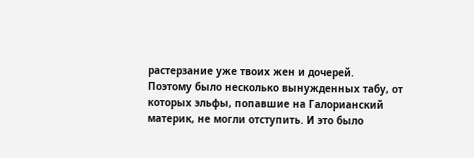растерзание уже твоих жен и дочерей.
Поэтому было несколько вынужденных табу, от которых эльфы, попавшие на Галорианский материк, не могли отступить. И это было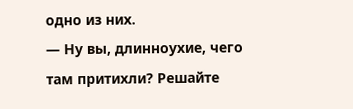одно из них.
— Ну вы, длинноухие, чего там притихли? Решайте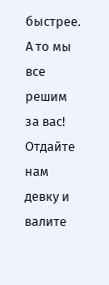быстрее. А то мы все решим за вас! Отдайте нам девку и валите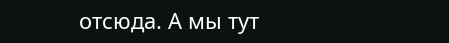отсюда. А мы тут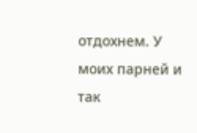отдохнем. У моих парней и так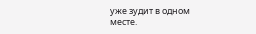уже зудит в одном месте.